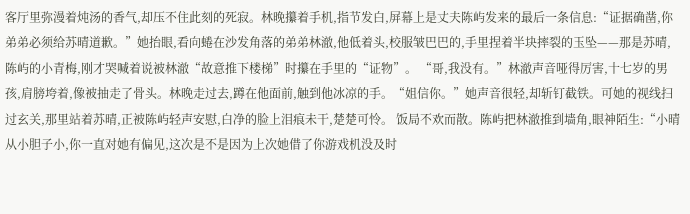客厅里弥漫着炖汤的香气,却压不住此刻的死寂。林晚攥着手机,指节发白,屏幕上是丈夫陈屿发来的最后一条信息:“证据确凿,你弟弟必须给苏晴道歉。”她抬眼,看向蜷在沙发角落的弟弟林澈,他低着头,校服皱巴巴的,手里捏着半块摔裂的玉坠——那是苏晴,陈屿的小青梅,刚才哭喊着说被林澈“故意推下楼梯”时攥在手里的“证物”。 “哥,我没有。”林澈声音哑得厉害,十七岁的男孩,肩膀垮着,像被抽走了骨头。林晚走过去,蹲在他面前,触到他冰凉的手。“姐信你。”她声音很轻,却斩钉截铁。可她的视线扫过玄关,那里站着苏晴,正被陈屿轻声安慰,白净的脸上泪痕未干,楚楚可怜。 饭局不欢而散。陈屿把林澈推到墙角,眼神陌生:“小晴从小胆子小,你一直对她有偏见,这次是不是因为上次她借了你游戏机没及时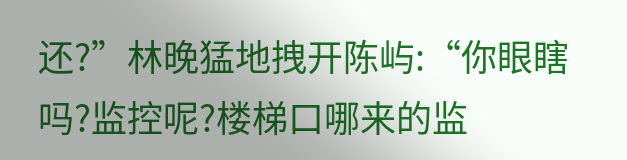还?”林晚猛地拽开陈屿:“你眼瞎吗?监控呢?楼梯口哪来的监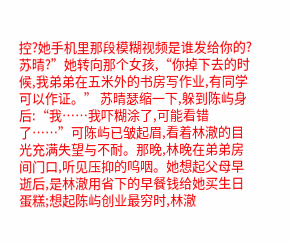控?她手机里那段模糊视频是谁发给你的?苏晴?”她转向那个女孩,“你掉下去的时候,我弟弟在五米外的书房写作业,有同学可以作证。” 苏晴瑟缩一下,躲到陈屿身后:“我……我吓糊涂了,可能看错了……”可陈屿已皱起眉,看着林澈的目光充满失望与不耐。那晚,林晚在弟弟房间门口,听见压抑的呜咽。她想起父母早逝后,是林澈用省下的早餐钱给她买生日蛋糕;想起陈屿创业最穷时,林澈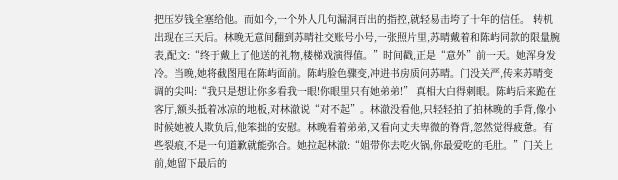把压岁钱全塞给他。而如今,一个外人几句漏洞百出的指控,就轻易击垮了十年的信任。 转机出现在三天后。林晚无意间翻到苏晴社交账号小号,一张照片里,苏晴戴着和陈屿同款的限量腕表,配文:“终于戴上了他送的礼物,楼梯戏演得值。”时间戳,正是“意外”前一天。她浑身发冷。当晚,她将截图甩在陈屿面前。陈屿脸色骤变,冲进书房质问苏晴。门没关严,传来苏晴变调的尖叫:“我只是想让你多看我一眼!你眼里只有她弟弟!” 真相大白得刺眼。陈屿后来跪在客厅,额头抵着冰凉的地板,对林澈说“对不起”。林澈没看他,只轻轻拍了拍林晚的手背,像小时候她被人欺负后,他笨拙的安慰。林晚看着弟弟,又看向丈夫卑微的脊背,忽然觉得疲惫。有些裂痕,不是一句道歉就能弥合。她拉起林澈:“姐带你去吃火锅,你最爱吃的毛肚。”门关上前,她留下最后的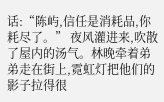话:“陈屿,信任是消耗品,你耗尽了。” 夜风灌进来,吹散了屋内的汤气。林晚牵着弟弟走在街上,霓虹灯把他们的影子拉得很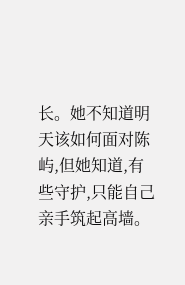长。她不知道明天该如何面对陈屿,但她知道,有些守护,只能自己亲手筑起高墙。